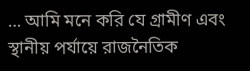… আমি মনে করি যে গ্রামীণ এবং স্থানীয় পর্যায়ে রাজনৈতিক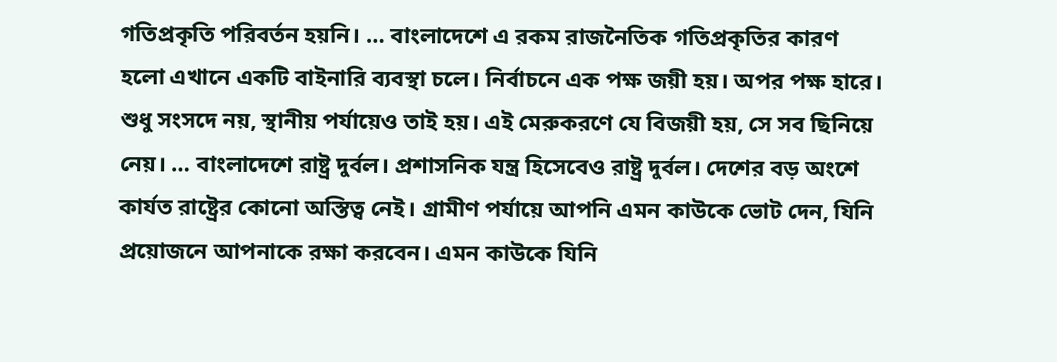গতিপ্রকৃতি পরিবর্তন হয়নি। … বাংলাদেশে এ রকম রাজনৈতিক গতিপ্রকৃতির কারণ হলো এখানে একটি বাইনারি ব্যবস্থা চলে। নির্বাচনে এক পক্ষ জয়ী হয়। অপর পক্ষ হারে। শুধু সংসদে নয়, স্থানীয় পর্যায়েও তাই হয়। এই মেরুকরণে যে বিজয়ী হয়, সে সব ছিনিয়ে নেয়। … বাংলাদেশে রাষ্ট্র দুর্বল। প্রশাসনিক যন্ত্র হিসেবেও রাষ্ট্র দুর্বল। দেশের বড় অংশে কার্যত রাষ্ট্রের কোনো অস্তিত্ব নেই। গ্রামীণ পর্যায়ে আপনি এমন কাউকে ভোট দেন, যিনি প্রয়োজনে আপনাকে রক্ষা করবেন। এমন কাউকে যিনি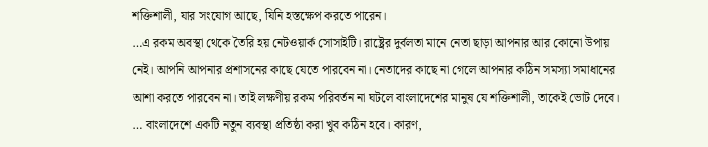শক্তিশালী, যার সংযোগ আছে, যিনি হস্তক্ষেপ করতে পারেন।
…এ রকম অবস্থা থেকে তৈরি হয় নেটওয়ার্ক সোসাইটি। রাষ্ট্রের দুর্বলতা মানে নেতা ছাড়া আপনার আর কোনো উপায় নেই। আপনি আপনার প্রশাসনের কাছে যেতে পারবেন না। নেতাদের কাছে না গেলে আপনার কঠিন সমস্যা সমাধানের আশা করতে পারবেন না। তাই লক্ষণীয় রকম পরিবর্তন না ঘটলে বাংলাদেশের মানুষ যে শক্তিশালী, তাকেই ভোট দেবে। … বাংলাদেশে একটি নতুন ব্যবস্থা প্রতিষ্ঠা করা খুব কঠিন হবে। কারণ,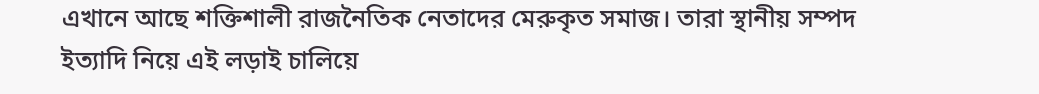এখানে আছে শক্তিশালী রাজনৈতিক নেতাদের মেরুকৃত সমাজ। তারা স্থানীয় সম্পদ ইত্যাদি নিয়ে এই লড়াই চালিয়ে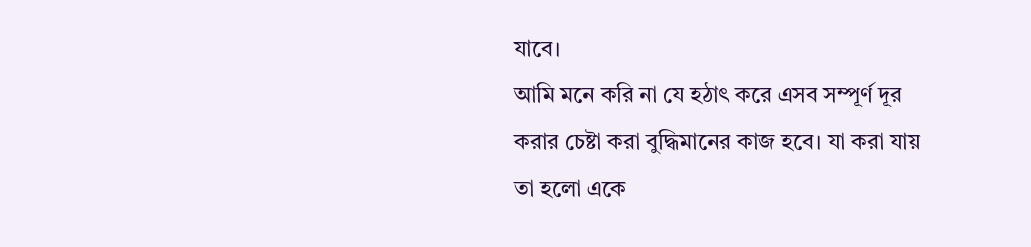যাবে।
আমি মনে করি না যে হঠাৎ করে এসব সম্পূর্ণ দূর করার চেষ্টা করা বুদ্ধিমানের কাজ হবে। যা করা যায় তা হলো একে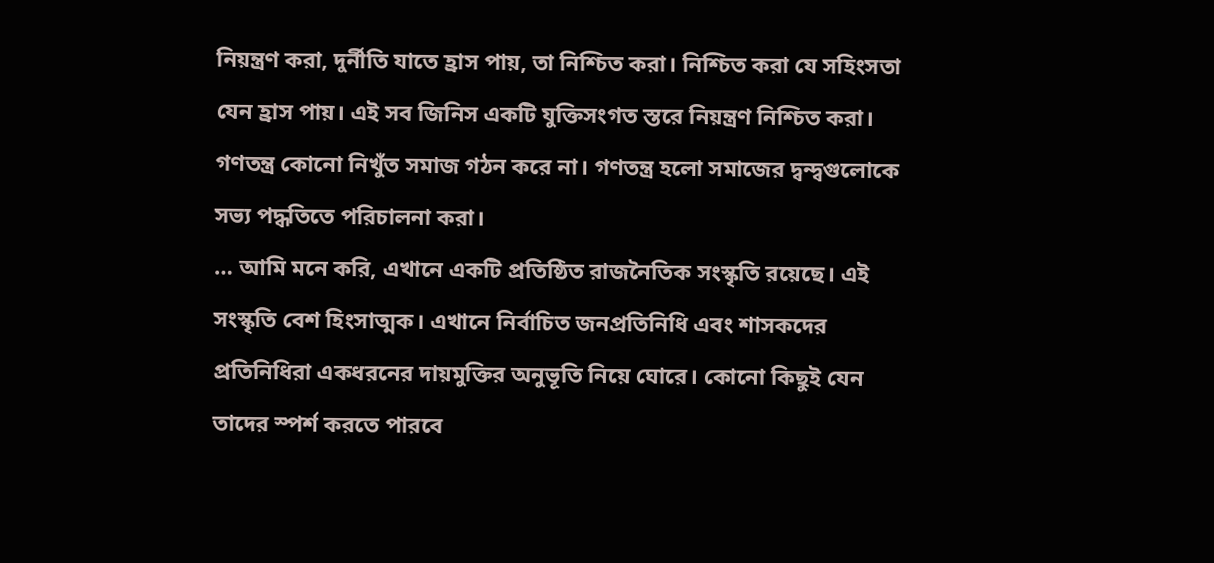নিয়ন্ত্রণ করা, দুর্নীতি যাতে হ্রাস পায়, তা নিশ্চিত করা। নিশ্চিত করা যে সহিংসতা যেন হ্রাস পায়। এই সব জিনিস একটি যুক্তিসংগত স্তরে নিয়ন্ত্রণ নিশ্চিত করা। গণতন্ত্র কোনো নিখুঁত সমাজ গঠন করে না। গণতন্ত্র হলো সমাজের দ্বন্দ্বগুলোকে সভ্য পদ্ধতিতে পরিচালনা করা।
… আমি মনে করি, এখানে একটি প্রতিষ্ঠিত রাজনৈতিক সংস্কৃতি রয়েছে। এই সংস্কৃতি বেশ হিংসাত্মক। এখানে নির্বাচিত জনপ্রতিনিধি এবং শাসকদের প্রতিনিধিরা একধরনের দায়মুক্তির অনুভূতি নিয়ে ঘোরে। কোনো কিছুই যেন তাদের স্পর্শ করতে পারবে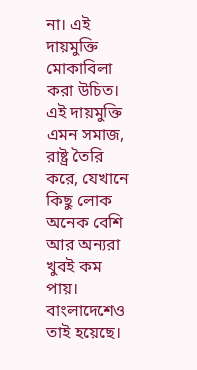না। এই দায়মুক্তি মোকাবিলা করা উচিত। এই দায়মুক্তি এমন সমাজ, রাষ্ট্র তৈরি করে, যেখানে কিছু লোক অনেক বেশি আর অন্যরা খুবই কম পায়।
বাংলাদেশেও তাই হয়েছে।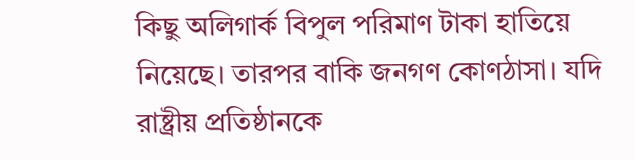কিছু অলিগার্ক বিপুল পরিমাণ টাকা হাতিয়ে নিয়েছে। তারপর বাকি জনগণ কোণঠাসা। যদি রাষ্ট্রীয় প্রতিষ্ঠানকে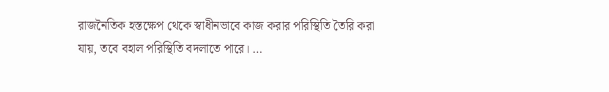রাজনৈতিক হস্তক্ষেপ থেকে স্বাধীনভাবে কাজ করার পরিস্থিতি তৈরি করা যায়, তবে বহাল পরিস্থিতি বদলাতে পারে। …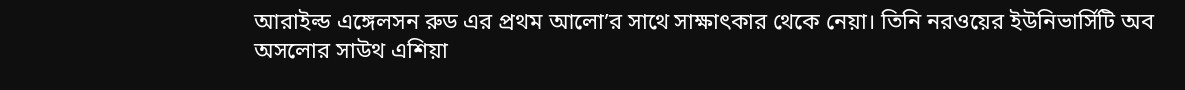আরাইল্ড এঙ্গেলসন রুড এর প্রথম আলো’র সাথে সাক্ষাৎকার থেকে নেয়া। তিনি নরওয়ের ইউনিভার্সিটি অব অসলোর সাউথ এশিয়া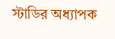স্টাডির অধ্যাপক